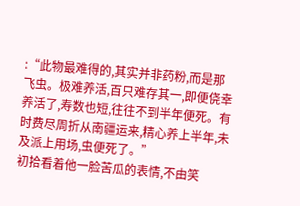:“此物最难得的,其实并非药粉,而是那飞虫。极难养活,百只难存其一,即便侥幸养活了,寿数也短,往往不到半年便死。有时费尽周折从南疆运来,精心养上半年,未及派上用场,虫便死了。”
初拾看着他一脸苦瓜的表情,不由笑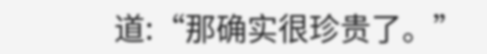道:“那确实很珍贵了。”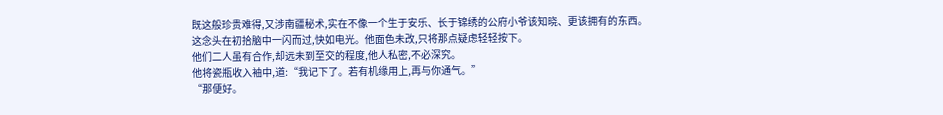既这般珍贵难得,又涉南疆秘术,实在不像一个生于安乐、长于锦绣的公府小爷该知晓、更该拥有的东西。
这念头在初拾脑中一闪而过,快如电光。他面色未改,只将那点疑虑轻轻按下。
他们二人虽有合作,却远未到至交的程度,他人私密,不必深究。
他将瓷瓶收入袖中,道:“我记下了。若有机缘用上,再与你通气。”
“那便好。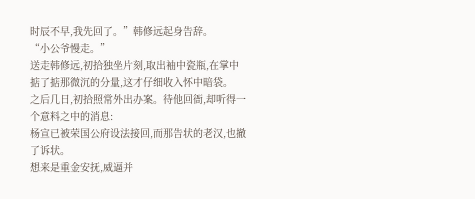时辰不早,我先回了。”韩修远起身告辞。
“小公爷慢走。”
送走韩修远,初拾独坐片刻,取出袖中瓷瓶,在掌中掂了掂那微沉的分量,这才仔细收入怀中暗袋。
之后几日,初拾照常外出办案。待他回衙,却听得一个意料之中的消息:
杨宣已被荣国公府设法接回,而那告状的老汉,也撤了诉状。
想来是重金安抚,威逼并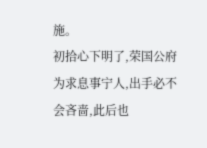施。
初拾心下明了,荣国公府为求息事宁人,出手必不会吝啬,此后也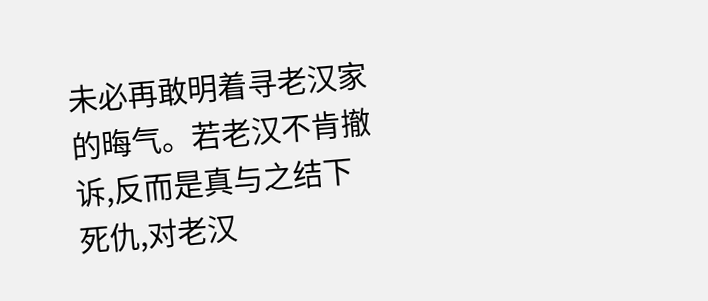未必再敢明着寻老汉家的晦气。若老汉不肯撤诉,反而是真与之结下死仇,对老汉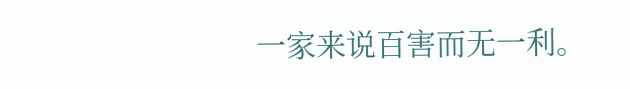一家来说百害而无一利。